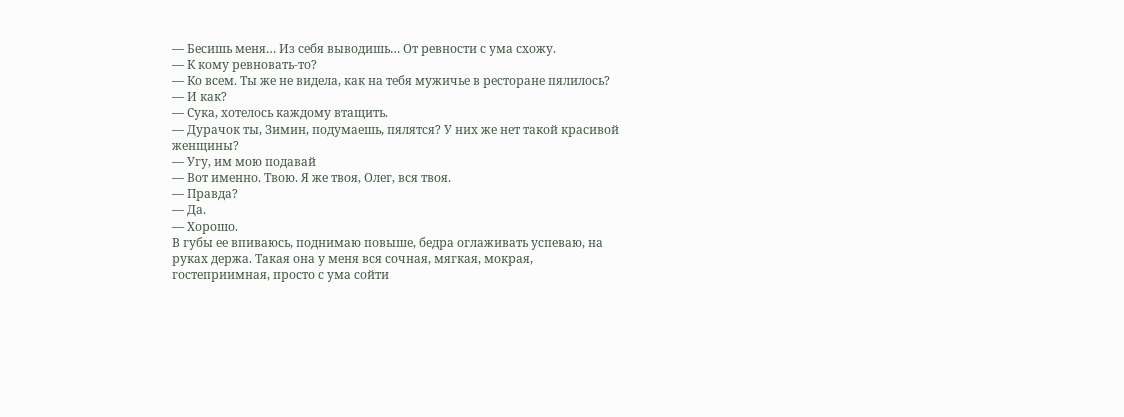— Бесишь меня… Из себя выводишь… От ревности с ума схожу.
— К кому ревновать-то?
— Ко всем. Ты же не видела, как на тебя мужичье в ресторане пялилось?
— И как?
— Сука, хотелось каждому втащить.
— Дурачок ты, Зимин, подумаешь, пялятся? У них же нет такой красивой женщины?
— Угу, им мою подавай
— Вот именно. Твою. Я же твоя, Олег, вся твоя.
— Правда?
— Да.
— Хорошо.
В губы ее впиваюсь, поднимаю повыше, бедра оглаживать успеваю, на руках держа. Такая она у меня вся сочная, мягкая, мокрая, гостеприимная, просто с ума сойти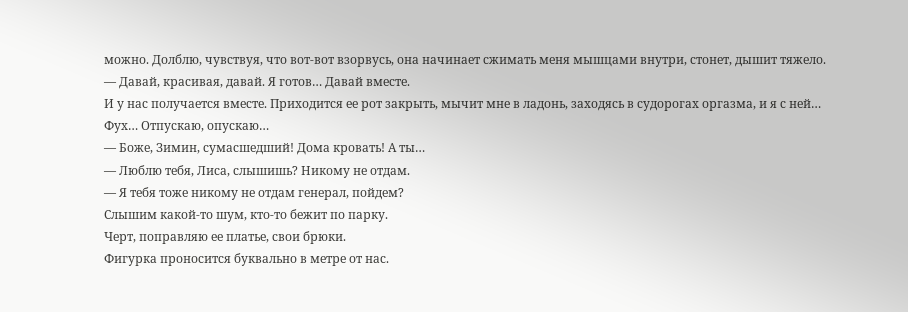можно. Долблю, чувствуя, что вот-вот взорвусь, она начинает сжимать меня мышцами внутри, стонет, дышит тяжело.
— Давай, красивая, давай. Я готов… Давай вместе.
И у нас получается вместе. Приходится ее рот закрыть, мычит мне в ладонь, заходясь в судорогах оргазма, и я с ней…
Фух… Отпускаю, опускаю…
— Боже, Зимин, сумасшедший! Дома кровать! А ты…
— Люблю тебя, Лиса, слышишь? Никому не отдам.
— Я тебя тоже никому не отдам генерал, пойдем?
Слышим какой-то шум, кто-то бежит по парку.
Черт, поправляю ее платье, свои брюки.
Фигурка проносится буквально в метре от нас.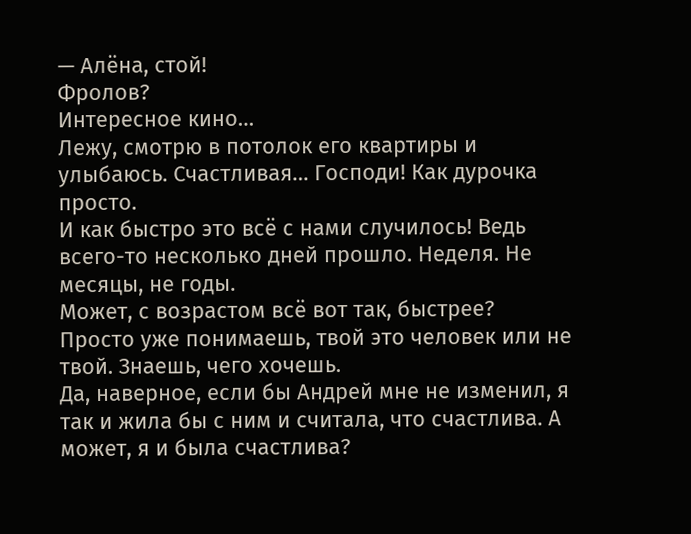— Алёна, стой!
Фролов?
Интересное кино…
Лежу, смотрю в потолок его квартиры и улыбаюсь. Счастливая… Господи! Как дурочка просто.
И как быстро это всё с нами случилось! Ведь всего-то несколько дней прошло. Неделя. Не месяцы, не годы.
Может, с возрастом всё вот так, быстрее? Просто уже понимаешь, твой это человек или не твой. Знаешь, чего хочешь.
Да, наверное, если бы Андрей мне не изменил, я так и жила бы с ним и считала, что счастлива. А может, я и была счастлива?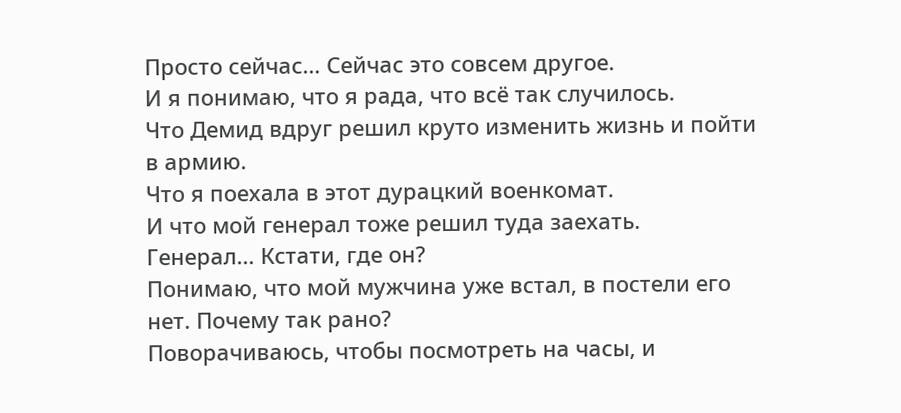Просто сейчас… Сейчас это совсем другое.
И я понимаю, что я рада, что всё так случилось.
Что Демид вдруг решил круто изменить жизнь и пойти в армию.
Что я поехала в этот дурацкий военкомат.
И что мой генерал тоже решил туда заехать.
Генерал… Кстати, где он?
Понимаю, что мой мужчина уже встал, в постели его нет. Почему так рано?
Поворачиваюсь, чтобы посмотреть на часы, и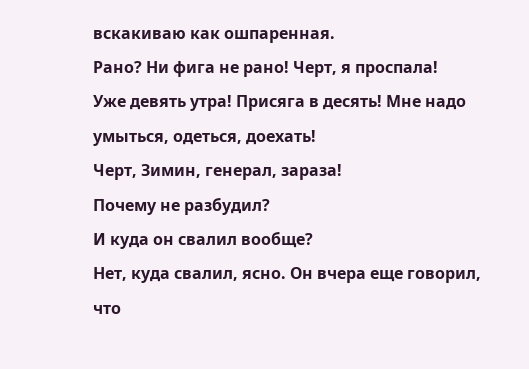вскакиваю как ошпаренная.
Рано? Ни фига не рано! Черт, я проспала!
Уже девять утра! Присяга в десять! Мне надо умыться, одеться, доехать!
Черт, Зимин, генерал, зараза!
Почему не разбудил?
И куда он свалил вообще?
Нет, куда свалил, ясно. Он вчера еще говорил, что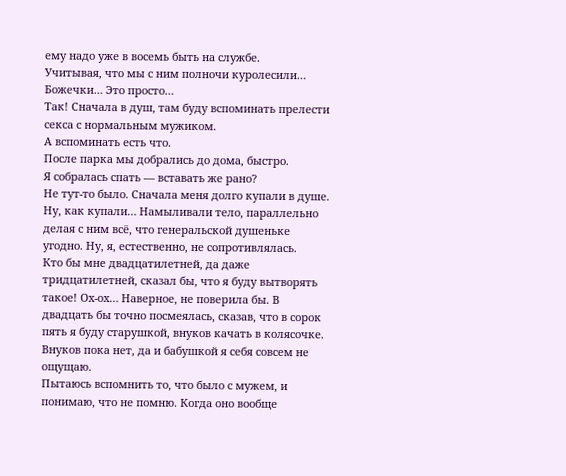ему надо уже в восемь быть на службе.
Учитывая, что мы с ним полночи куролесили…
Божечки… Это просто…
Так! Сначала в душ, там буду вспоминать прелести секса с нормальным мужиком.
А вспоминать есть что.
После парка мы добрались до дома, быстро.
Я собралась спать — вставать же рано?
Не тут-то было. Сначала меня долго купали в душе. Ну, как купали… Намыливали тело, параллельно делая с ним всё, что генеральской душеньке угодно. Ну, я, естественно, не сопротивлялась.
Кто бы мне двадцатилетней, да даже тридцатилетней, сказал бы, что я буду вытворять такое! Ох-ох… Наверное, не поверила бы. В двадцать бы точно посмеялась, сказав, что в сорок пять я буду старушкой, внуков качать в колясочке. Внуков пока нет, да и бабушкой я себя совсем не ощущаю.
Пытаюсь вспомнить то, что было с мужем, и понимаю, что не помню. Когда оно вообще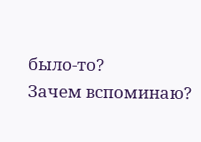было-то?
Зачем вспоминаю?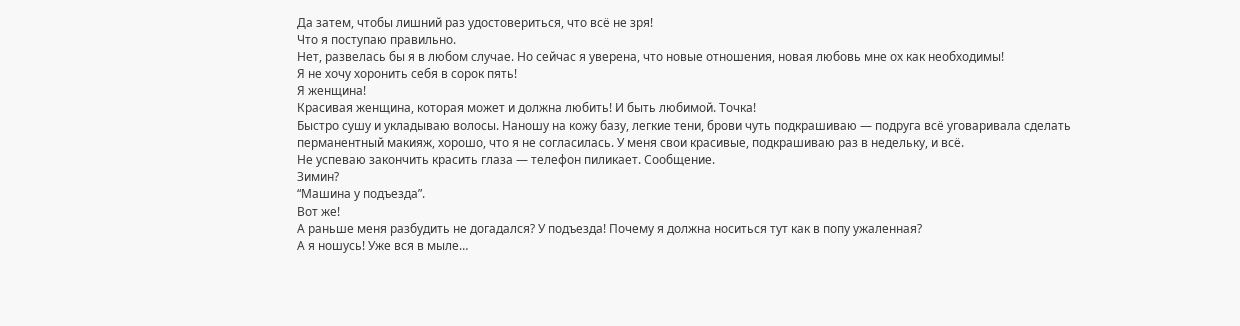Да затем, чтобы лишний раз удостовериться, что всё не зря!
Что я поступаю правильно.
Нет, развелась бы я в любом случае. Но сейчас я уверена, что новые отношения, новая любовь мне ох как необходимы!
Я не хочу хоронить себя в сорок пять!
Я женщина!
Красивая женщина, которая может и должна любить! И быть любимой. Точка!
Быстро сушу и укладываю волосы. Наношу на кожу базу, легкие тени, брови чуть подкрашиваю — подруга всё уговаривала сделать перманентный макияж, хорошо, что я не согласилась. У меня свои красивые, подкрашиваю раз в недельку, и всё.
Не успеваю закончить красить глаза — телефон пиликает. Сообщение.
Зимин?
“Машина у подъезда”.
Вот же!
А раньше меня разбудить не догадался? У подъезда! Почему я должна носиться тут как в попу ужаленная?
А я ношусь! Уже вся в мыле…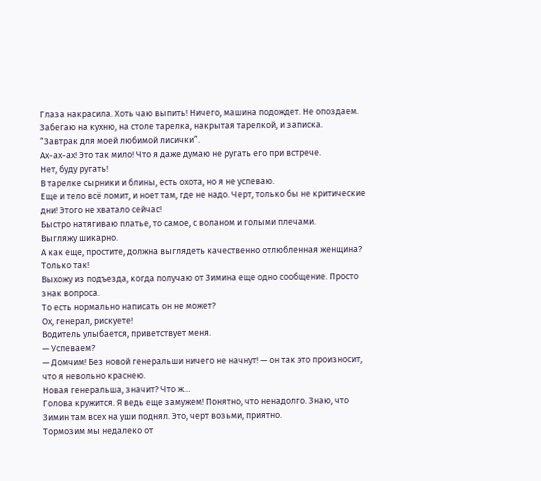Глаза накрасила. Хоть чаю выпить! Ничего, машина подождет. Не опоздаем.
Забегаю на кухню, на столе тарелка, накрытая тарелкой, и записка.
“Завтрак для моей любимой лисички”.
Ах-ах-ах! Это так мило! Что я даже думаю не ругать его при встрече.
Нет, буду ругать!
В тарелке сырники и блины, есть охота, но я не успеваю.
Еще и тело всё ломит, и ноет там, где не надо. Черт, только бы не критические дни! Этого не хватало сейчас!
Быстро натягиваю платье, то самое, с воланом и голыми плечами.
Выгляжу шикарно.
А как еще, простите, должна выглядеть качественно отлюбленная женщина? Только так!
Выхожу из подъезда, когда получаю от Зимина еще одно сообщение. Просто знак вопроса.
То есть нормально написать он не может?
Ох, генерал, рискуете!
Водитель улыбается, приветствует меня.
— Успеваем?
— Домчим! Без новой генеральши ничего не начнут! — он так это произносит, что я невольно краснею.
Новая генеральша, значит? Что ж…
Голова кружится. Я ведь еще замужем! Понятно, что ненадолго. Знаю, что Зимин там всех на уши поднял. Это, черт возьми, приятно.
Тормозим мы недалеко от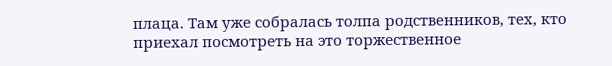плаца. Там уже собралась толпа родственников, тех, кто приехал посмотреть на это торжественное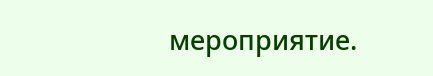мероприятие.